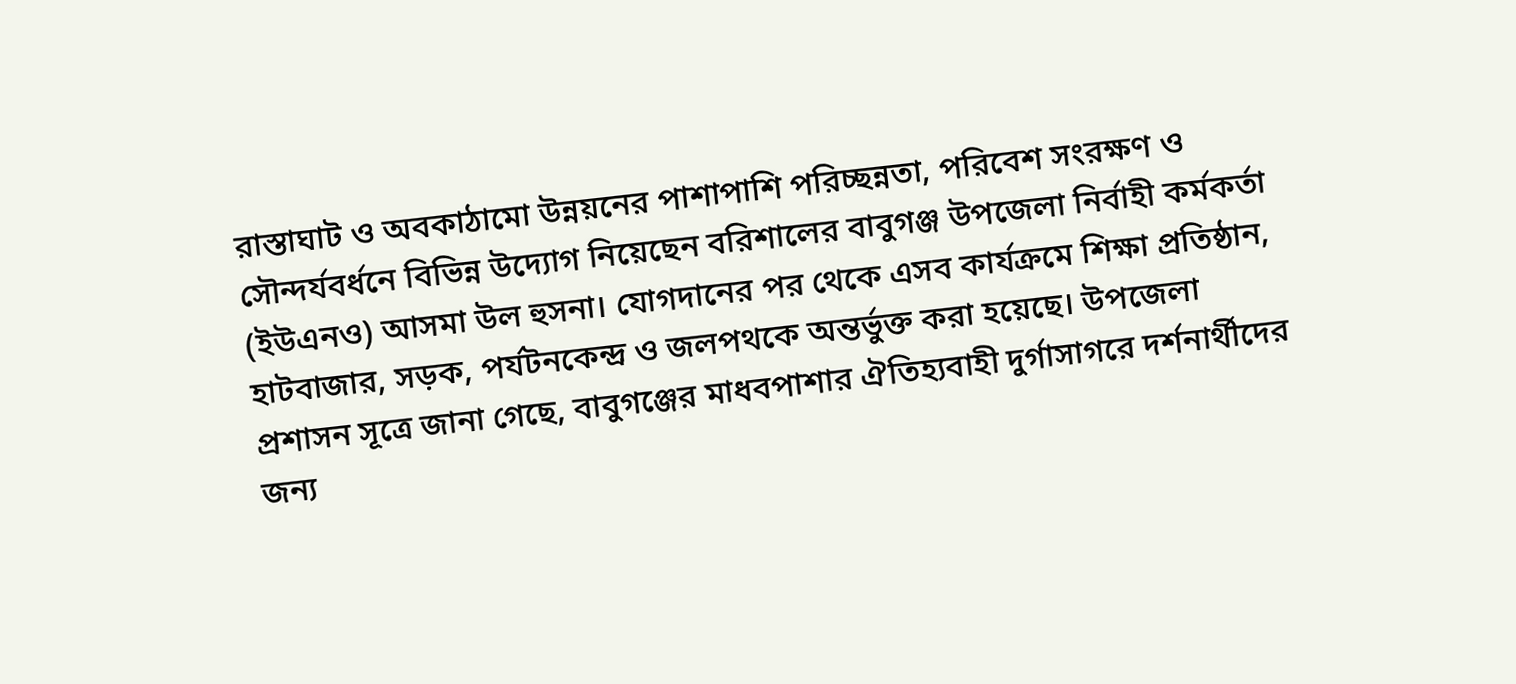রাস্তাঘাট ও অবকাঠামো উন্নয়নের পাশাপাশি পরিচ্ছন্নতা, পরিবেশ সংরক্ষণ ও সৌন্দর্যবর্ধনে বিভিন্ন উদ্যোগ নিয়েছেন বরিশালের বাবুগঞ্জ উপজেলা নির্বাহী কর্মকর্তা (ইউএনও) আসমা উল হুসনা। যোগদানের পর থেকে এসব কার্যক্রমে শিক্ষা প্রতিষ্ঠান, হাটবাজার, সড়ক, পর্যটনকেন্দ্র ও জলপথকে অন্তর্ভুক্ত করা হয়েছে। উপজেলা প্রশাসন সূত্রে জানা গেছে, বাবুগঞ্জের মাধবপাশার ঐতিহ্যবাহী দুর্গাসাগরে দর্শনার্থীদের জন্য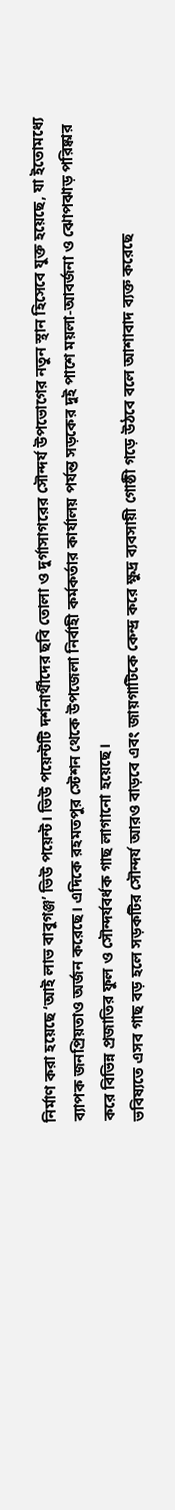নির্মাণ করা হয়েছে ‘আই লাভ বাবুগঞ্জ’ ভিউ পয়েন্ট। ভিউ পয়েন্টটি দর্শনার্থীদের ছবি তোলা ও দুর্গাসাগরের সৌন্দর্য উপভোগের নতুন স্থান হিসেবে যুক্ত হয়েছে, যা ইতোমধ্যে ব্যাপক জনপ্রিয়তাও অর্জন করেছে। এদিকে রহমতপুর স্টেশন থেকে উপজেলা নির্বাহী কর্মকর্তার কার্যালয় পর্যন্ত সড়কের দুই পাশে ময়লা-আবর্জনা ও ঝোপঝাড় পরিষ্কার করে বিভিন্ন প্রজাতির ফুল ও সৌন্দর্যবর্ধক গাছ লাগানো হয়েছে।
ভবিষ্যতে এসব গাছ বড় হলে সড়কটির সৌন্দর্য আরও বাড়বে এবং জায়গাটিকে কেন্দ্র করে ক্ষুদ্র ব্যবসায়ী গোষ্ঠী গড়ে উঠবে বলে আশাবাদ ব্যক্ত করেছে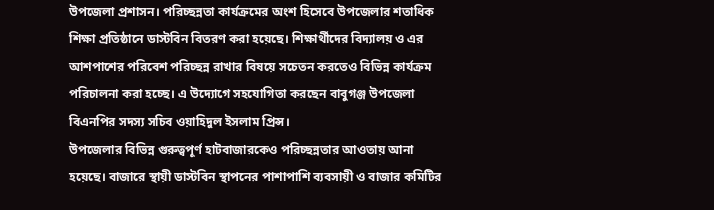উপজেলা প্রশাসন। পরিচ্ছন্নতা কার্যক্রমের অংশ হিসেবে উপজেলার শতাধিক শিক্ষা প্রতিষ্ঠানে ডাস্টবিন বিতরণ করা হয়েছে। শিক্ষার্থীদের বিদ্যালয় ও এর আশপাশের পরিবেশ পরিচ্ছন্ন রাখার বিষয়ে সচেতন করতেও বিভিন্ন কার্যক্রম পরিচালনা করা হচ্ছে। এ উদ্যোগে সহযোগিতা করছেন বাবুগঞ্জ উপজেলা বিএনপির সদস্য সচিব ওয়াহিদুল ইসলাম প্রিন্স।
উপজেলার বিভিন্ন গুরুত্বপূর্ণ হাটবাজারকেও পরিচ্ছন্নতার আওতায় আনা হয়েছে। বাজারে স্থায়ী ডাস্টবিন স্থাপনের পাশাপাশি ব্যবসায়ী ও বাজার কমিটির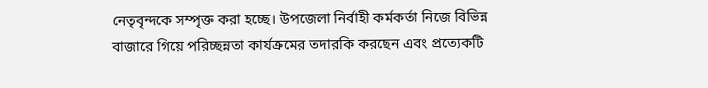নেতৃবৃন্দকে সম্পৃক্ত করা হচ্ছে। উপজেলা নির্বাহী কর্মকর্তা নিজে বিভিন্ন বাজারে গিয়ে পরিচ্ছন্নতা কার্যক্রমের তদারকি করছেন এবং প্রত্যেকটি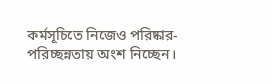কর্মসূচিতে নিজেও পরিষ্কার-পরিচ্ছন্নতায় অংশ নিচ্ছেন।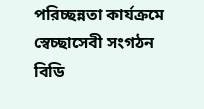পরিচ্ছন্নতা কার্যক্রমে স্বেচ্ছাসেবী সংগঠন বিডি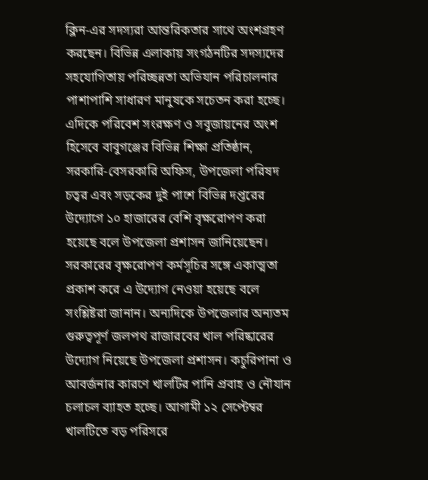ক্লিন-এর সদস্যরা আন্তরিকতার সাথে অংশগ্রহণ করছেন। বিভিন্ন এলাকায় সংগঠনটির সদস্যদের সহযোগিতায় পরিচ্ছন্নতা অভিযান পরিচালনার পাশাপাশি সাধারণ মানুষকে সচেতন করা হচ্ছে।
এদিকে পরিবেশ সংরক্ষণ ও সবুজায়নের অংশ হিসেবে বাবুগঞ্জের বিভিন্ন শিক্ষা প্রতিষ্ঠান, সরকারি-বেসরকারি অফিস, উপজেলা পরিষদ চত্বর এবং সড়কের দুই পাশে বিভিন্ন দপ্তরের উদ্যোগে ১০ হাজারের বেশি বৃক্ষরোপণ করা হয়েছে বলে উপজেলা প্রশাসন জানিয়েছেন। সরকারের বৃক্ষরোপণ কর্মসূচির সঙ্গে একাত্মতা প্রকাশ করে এ উদ্যোগ নেওয়া হয়েছে বলে সংশ্লিষ্টরা জানান। অন্যদিকে উপজেলার অন্যতম গুরুত্বপূর্ণ জলপথ রাজারবের খাল পরিষ্কারের উদ্যোগ নিয়েছে উপজেলা প্রশাসন। কচুরিপানা ও আবর্জনার কারণে খালটির পানি প্রবাহ ও নৌযান চলাচল ব্যাহত হচ্ছে। আগামী ১২ সেপ্টেম্বর খালটিতে বড় পরিসরে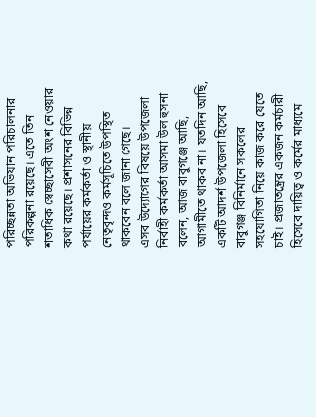পরিচ্ছন্নতা অভিযান পরিচালনার পরিকল্পনা রয়েছে। এতে তিন শতাধিক স্বেচ্ছাসেবী অংশ নেওয়ার কথা রয়েছে। প্রশাসনের বিভিন্ন পর্যায়ের কর্মকর্তা ও স্থানীয় নেতৃবৃন্দও কর্মসূচিতে উপস্থিত থাকবেন বলে জানা গেছে।
এসব উদ্যোগের বিষয়ে উপজেলা নির্বাহী কর্মকর্তা আসমা উল হুসনা বলেন, আজ বাবুগঞ্জে আছি, আগামীতে থাকব না। যতদিন আছি, একটি আদর্শ উপজেলা হিসেবে বাবুগঞ্জ বিনির্মানে সকলের সহযোগিতা নিয়ে কাজ করে যেতে চাই। প্রজাতন্ত্রের একজন কর্মচারী হিসেবে দায়িত্ব ও কর্মের মাধ্যমে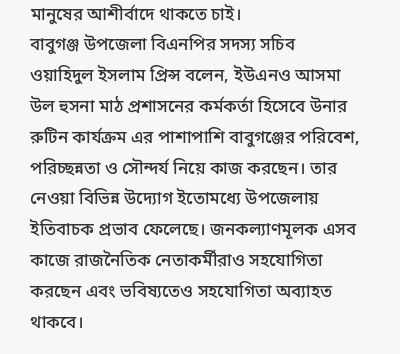মানুষের আশীর্বাদে থাকতে চাই।
বাবুগঞ্জ উপজেলা বিএনপির সদস্য সচিব ওয়াহিদুল ইসলাম প্রিন্স বলেন, ইউএনও আসমা উল হুসনা মাঠ প্রশাসনের কর্মকর্তা হিসেবে উনার রুটিন কার্যক্রম এর পাশাপাশি বাবুগঞ্জের পরিবেশ, পরিচ্ছন্নতা ও সৌন্দর্য নিয়ে কাজ করছেন। তার নেওয়া বিভিন্ন উদ্যোগ ইতোমধ্যে উপজেলায় ইতিবাচক প্রভাব ফেলেছে। জনকল্যাণমূলক এসব কাজে রাজনৈতিক নেতাকর্মীরাও সহযোগিতা করছেন এবং ভবিষ্যতেও সহযোগিতা অব্যাহত থাকবে।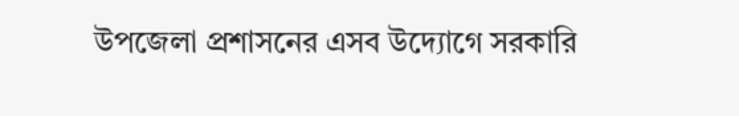উপজেলা প্রশাসনের এসব উদ্যোগে সরকারি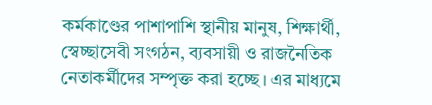কর্মকাণ্ডের পাশাপাশি স্থানীয় মানুষ, শিক্ষার্থী, স্বেচ্ছাসেবী সংগঠন, ব্যবসায়ী ও রাজনৈতিক নেতাকর্মীদের সম্পৃক্ত করা হচ্ছে। এর মাধ্যমে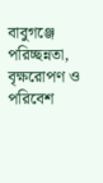বাবুগঞ্জে পরিচ্ছন্নতা, বৃক্ষরোপণ ও পরিবেশ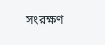সংরক্ষণ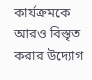কার্যক্রমকে আরও বিস্তৃত করার উদ্যোগ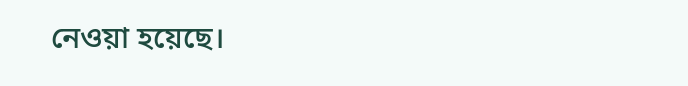নেওয়া হয়েছে।